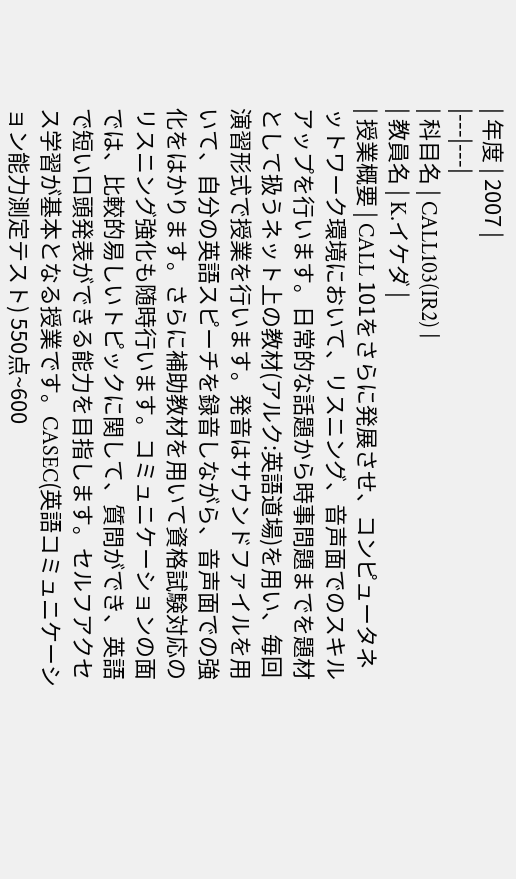| 年度 | 2007 |
|---|---|
| 科目名 | CALL103(IR2) |
| 教員名 | K.イケダ |
| 授業概要 | CALL 101をさらに発展させ、コンピュータネットワーク環境において、リスニング、音声面でのスキルアップを行います。日常的な話題から時事問題までを題材として扱うネット上の教材(アルク:英語道場)を用い、毎回演習形式で授業を行います。発音はサウンドファイルを用いて、自分の英語スピーチを録音しながら、音声面での強化をはかります。さらに補助教材を用いて資格試験対応のリスニング強化も随時行います。コミュニケーションの面では、比較的易しいトピックに関して、質問ができ、英語で短い口頭発表ができる能力を目指します。セルフアクセス学習が基本となる授業です。CASEC(英語コミュニケーション能力測定テスト) 550点~600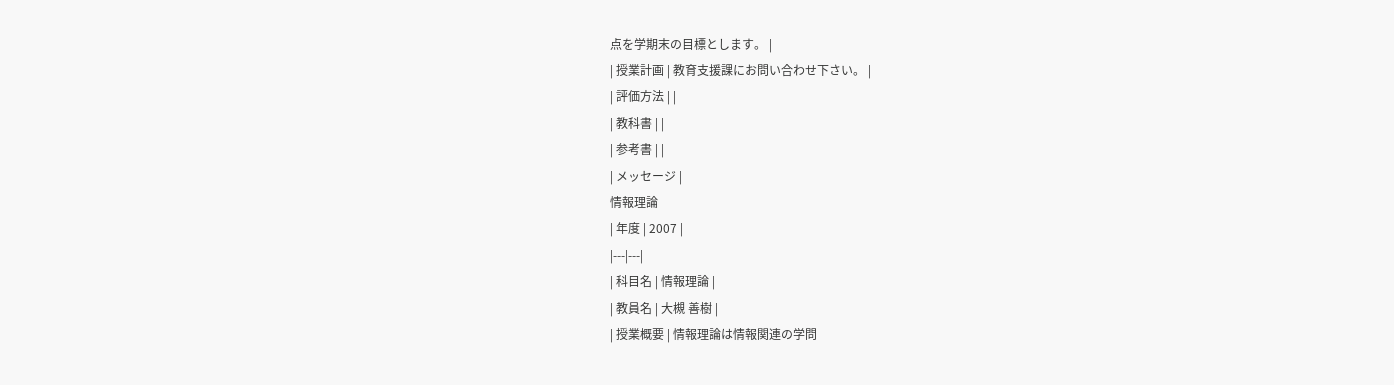点を学期末の目標とします。 |
| 授業計画 | 教育支援課にお問い合わせ下さい。 |
| 評価方法 | |
| 教科書 | |
| 参考書 | |
| メッセージ |
情報理論
| 年度 | 2007 |
|---|---|
| 科目名 | 情報理論 |
| 教員名 | 大槻 善樹 |
| 授業概要 | 情報理論は情報関連の学問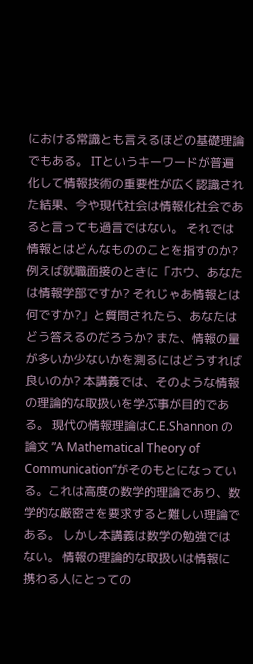における常識とも言えるほどの基礎理論でもある。 ITというキーワードが普遍化して情報技術の重要性が広く認識された結果、今や現代社会は情報化社会であると言っても過言ではない。 それでは情報とはどんなもののことを指すのか? 例えば就職面接のときに「ホウ、あなたは情報学部ですか? それじゃあ情報とは何ですか?」と質問されたら、あなたはどう答えるのだろうか? また、情報の量が多いか少ないかを測るにはどうすれば良いのか? 本講義では、そのような情報の理論的な取扱いを学ぶ事が目的である。 現代の情報理論はC.E.Shannon の論文 ”A Mathematical Theory of Communication”がそのもとになっている。これは高度の数学的理論であり、数学的な厳密さを要求すると難しい理論である。 しかし本講義は数学の勉強ではない。 情報の理論的な取扱いは情報に携わる人にとっての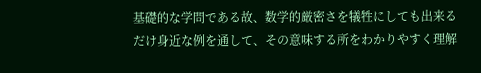基礎的な学問である故、数学的厳密さを犠牲にしても出来るだけ身近な例を通して、その意味する所をわかりやすく理解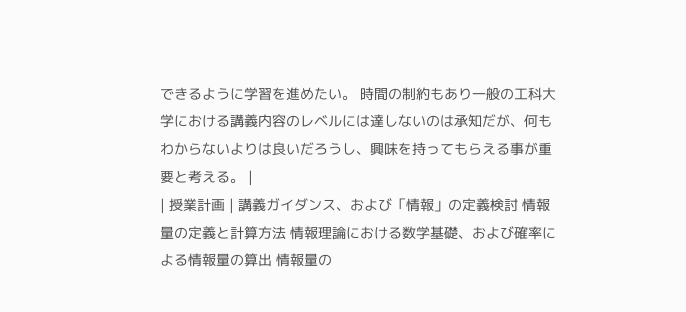できるように学習を進めたい。 時間の制約もあり一般の工科大学における講義内容のレベルには達しないのは承知だが、何もわからないよりは良いだろうし、興味を持ってもらえる事が重要と考える。 |
| 授業計画 | 講義ガイダンス、および「情報」の定義検討 情報量の定義と計算方法 情報理論における数学基礎、および確率による情報量の算出 情報量の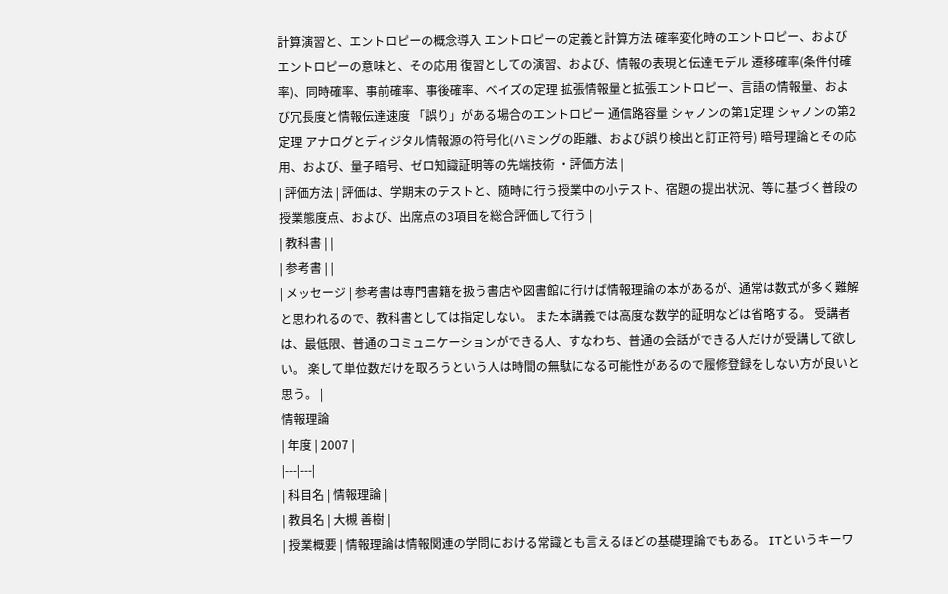計算演習と、エントロピーの概念導入 エントロピーの定義と計算方法 確率変化時のエントロピー、およびエントロピーの意味と、その応用 復習としての演習、および、情報の表現と伝達モデル 遷移確率(条件付確率)、同時確率、事前確率、事後確率、ベイズの定理 拡張情報量と拡張エントロピー、言語の情報量、および冗長度と情報伝達速度 「誤り」がある場合のエントロピー 通信路容量 シャノンの第1定理 シャノンの第2定理 アナログとディジタル情報源の符号化(ハミングの距離、および誤り検出と訂正符号) 暗号理論とその応用、および、量子暗号、ゼロ知識証明等の先端技術 ・評価方法 |
| 評価方法 | 評価は、学期末のテストと、随時に行う授業中の小テスト、宿題の提出状況、等に基づく普段の授業態度点、および、出席点の3項目を総合評価して行う |
| 教科書 | |
| 参考書 | |
| メッセージ | 参考書は専門書籍を扱う書店や図書館に行けば情報理論の本があるが、通常は数式が多く難解と思われるので、教科書としては指定しない。 また本講義では高度な数学的証明などは省略する。 受講者は、最低限、普通のコミュニケーションができる人、すなわち、普通の会話ができる人だけが受講して欲しい。 楽して単位数だけを取ろうという人は時間の無駄になる可能性があるので履修登録をしない方が良いと思う。 |
情報理論
| 年度 | 2007 |
|---|---|
| 科目名 | 情報理論 |
| 教員名 | 大槻 善樹 |
| 授業概要 | 情報理論は情報関連の学問における常識とも言えるほどの基礎理論でもある。 ITというキーワ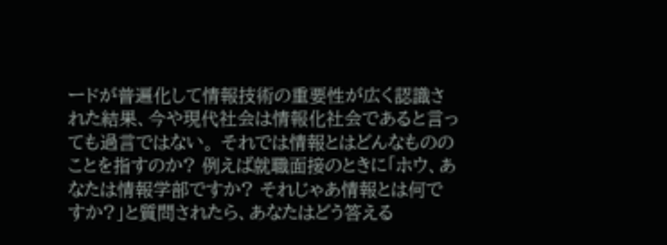ードが普遍化して情報技術の重要性が広く認識された結果、今や現代社会は情報化社会であると言っても過言ではない。 それでは情報とはどんなもののことを指すのか? 例えば就職面接のときに「ホウ、あなたは情報学部ですか? それじゃあ情報とは何ですか?」と質問されたら、あなたはどう答える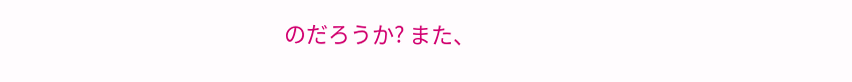のだろうか? また、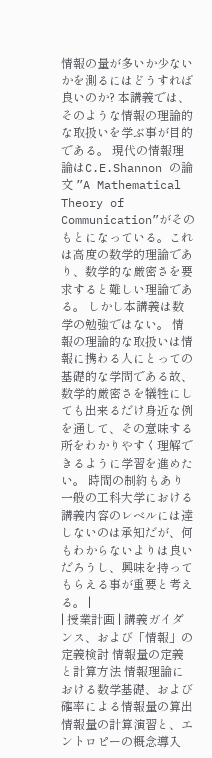情報の量が多いか少ないかを測るにはどうすれば良いのか? 本講義では、そのような情報の理論的な取扱いを学ぶ事が目的である。 現代の情報理論はC.E.Shannon の論文 ”A Mathematical Theory of Communication”がそのもとになっている。これは高度の数学的理論であり、数学的な厳密さを要求すると難しい理論である。 しかし本講義は数学の勉強ではない。 情報の理論的な取扱いは情報に携わる人にとっての基礎的な学問である故、数学的厳密さを犠牲にしても出来るだけ身近な例を通して、その意味する所をわかりやすく理解できるように学習を進めたい。 時間の制約もあり一般の工科大学における講義内容のレベルには達しないのは承知だが、何もわからないよりは良いだろうし、興味を持ってもらえる事が重要と考える。 |
| 授業計画 | 講義ガイダンス、および「情報」の定義検討 情報量の定義と計算方法 情報理論における数学基礎、および確率による情報量の算出 情報量の計算演習と、エントロピーの概念導入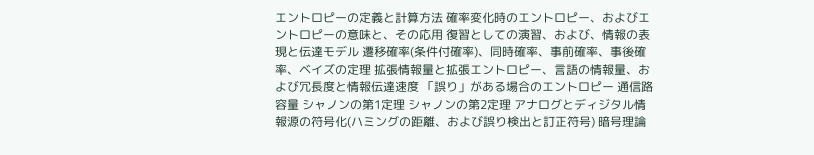エントロピーの定義と計算方法 確率変化時のエントロピー、およびエントロピーの意味と、その応用 復習としての演習、および、情報の表現と伝達モデル 遷移確率(条件付確率)、同時確率、事前確率、事後確率、ベイズの定理 拡張情報量と拡張エントロピー、言語の情報量、および冗長度と情報伝達速度 「誤り」がある場合のエントロピー 通信路容量 シャノンの第1定理 シャノンの第2定理 アナログとディジタル情報源の符号化(ハミングの距離、および誤り検出と訂正符号) 暗号理論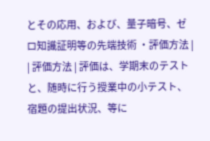とその応用、および、量子暗号、ゼロ知識証明等の先端技術 ・評価方法 |
| 評価方法 | 評価は、学期末のテストと、随時に行う授業中の小テスト、宿題の提出状況、等に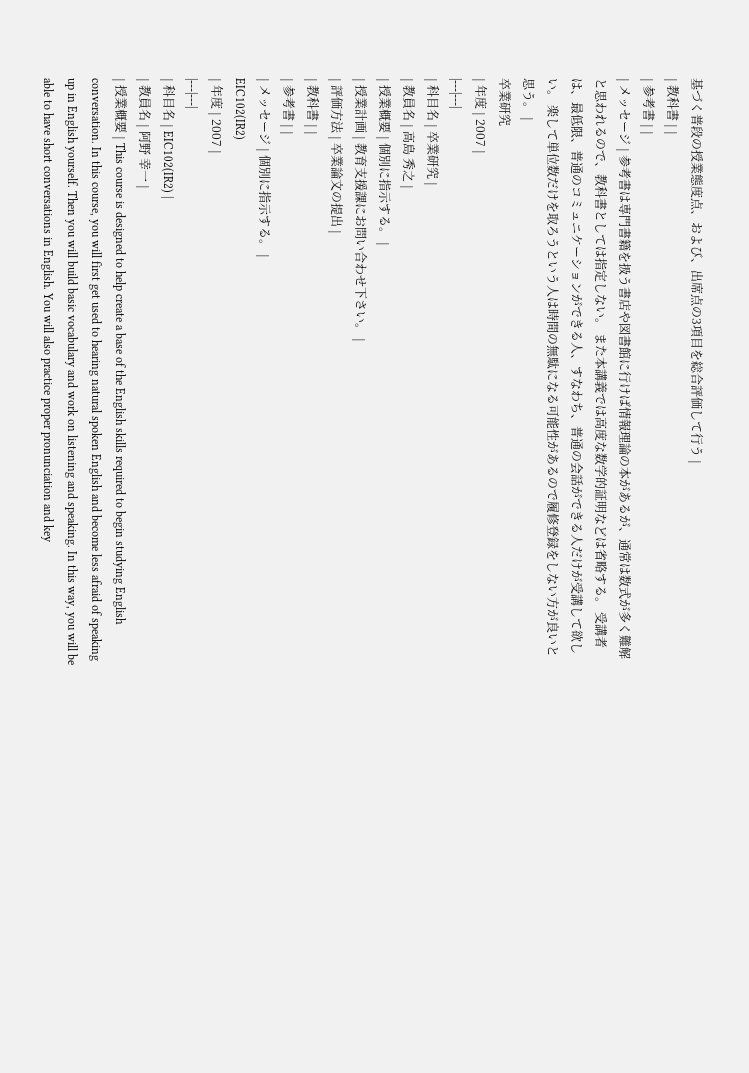基づく普段の授業態度点、および、出席点の3項目を総合評価して行う |
| 教科書 | |
| 参考書 | |
| メッセージ | 参考書は専門書籍を扱う書店や図書館に行けば情報理論の本があるが、通常は数式が多く難解と思われるので、教科書としては指定しない。 また本講義では高度な数学的証明などは省略する。 受講者は、最低限、普通のコミュニケーションができる人、すなわち、普通の会話ができる人だけが受講して欲しい。 楽して単位数だけを取ろうという人は時間の無駄になる可能性があるので履修登録をしない方が良いと思う。 |
卒業研究
| 年度 | 2007 |
|---|---|
| 科目名 | 卒業研究 |
| 教員名 | 高島 秀之 |
| 授業概要 | 個別に指示する。 |
| 授業計画 | 教育支援課にお問い合わせ下さい。 |
| 評価方法 | 卒業論文の提出 |
| 教科書 | |
| 参考書 | |
| メッセージ | 個別に指示する。 |
EIC102(IR2)
| 年度 | 2007 |
|---|---|
| 科目名 | EIC102(IR2) |
| 教員名 | 阿野 幸一 |
| 授業概要 | This course is designed to help create a base of the English skills required to begin studying English conversation. In this course, you will first get used to hearing natural spoken English and become less afraid of speaking up in English yourself. Then you will build basic vocabulary and work on listening and speaking. In this way, you will be able to have short conversations in English. You will also practice proper pronunciation and key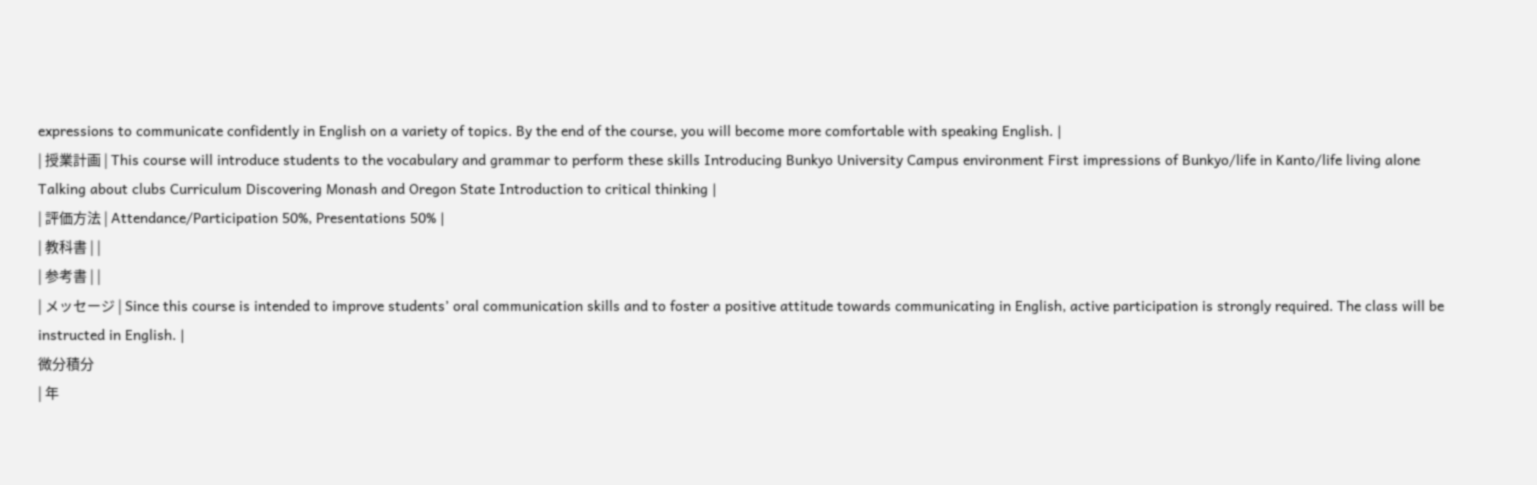expressions to communicate confidently in English on a variety of topics. By the end of the course, you will become more comfortable with speaking English. |
| 授業計画 | This course will introduce students to the vocabulary and grammar to perform these skills Introducing Bunkyo University Campus environment First impressions of Bunkyo/life in Kanto/life living alone Talking about clubs Curriculum Discovering Monash and Oregon State Introduction to critical thinking |
| 評価方法 | Attendance/Participation 50%, Presentations 50% |
| 教科書 | |
| 参考書 | |
| メッセージ | Since this course is intended to improve students’ oral communication skills and to foster a positive attitude towards communicating in English, active participation is strongly required. The class will be instructed in English. |
微分積分
| 年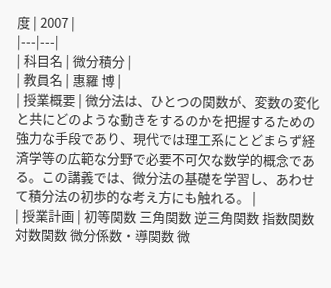度 | 2007 |
|---|---|
| 科目名 | 微分積分 |
| 教員名 | 惠羅 博 |
| 授業概要 | 微分法は、ひとつの関数が、変数の変化と共にどのような動きをするのかを把握するための強力な手段であり、現代では理工系にとどまらず経済学等の広範な分野で必要不可欠な数学的概念である。この講義では、微分法の基礎を学習し、あわせて積分法の初歩的な考え方にも触れる。 |
| 授業計画 | 初等関数 三角関数 逆三角関数 指数関数 対数関数 微分係数・導関数 微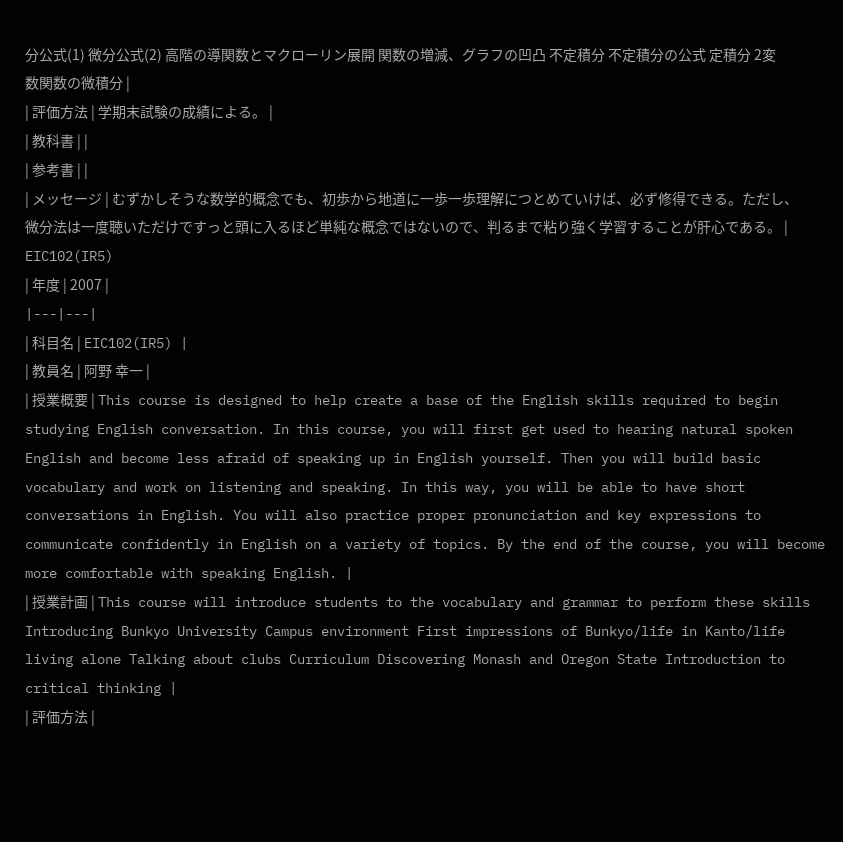分公式(1) 微分公式(2) 高階の導関数とマクローリン展開 関数の増減、グラフの凹凸 不定積分 不定積分の公式 定積分 2変数関数の微積分 |
| 評価方法 | 学期末試験の成績による。 |
| 教科書 | |
| 参考書 | |
| メッセージ | むずかしそうな数学的概念でも、初歩から地道に一歩一歩理解につとめていけば、必ず修得できる。ただし、微分法は一度聴いただけですっと頭に入るほど単純な概念ではないので、判るまで粘り強く学習することが肝心である。 |
EIC102(IR5)
| 年度 | 2007 |
|---|---|
| 科目名 | EIC102(IR5) |
| 教員名 | 阿野 幸一 |
| 授業概要 | This course is designed to help create a base of the English skills required to begin studying English conversation. In this course, you will first get used to hearing natural spoken English and become less afraid of speaking up in English yourself. Then you will build basic vocabulary and work on listening and speaking. In this way, you will be able to have short conversations in English. You will also practice proper pronunciation and key expressions to communicate confidently in English on a variety of topics. By the end of the course, you will become more comfortable with speaking English. |
| 授業計画 | This course will introduce students to the vocabulary and grammar to perform these skills Introducing Bunkyo University Campus environment First impressions of Bunkyo/life in Kanto/life living alone Talking about clubs Curriculum Discovering Monash and Oregon State Introduction to critical thinking |
| 評価方法 |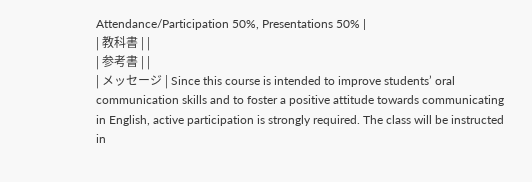Attendance/Participation 50%, Presentations 50% |
| 教科書 | |
| 参考書 | |
| メッセージ | Since this course is intended to improve students’ oral communication skills and to foster a positive attitude towards communicating in English, active participation is strongly required. The class will be instructed in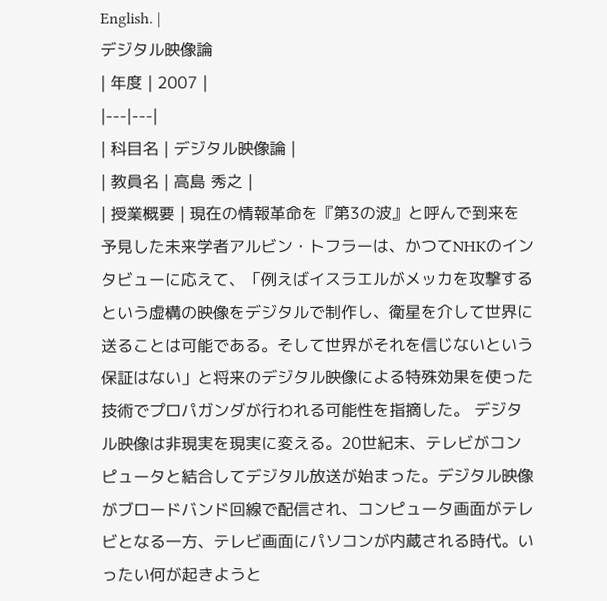English. |
デジタル映像論
| 年度 | 2007 |
|---|---|
| 科目名 | デジタル映像論 |
| 教員名 | 高島 秀之 |
| 授業概要 | 現在の情報革命を『第3の波』と呼んで到来を予見した未来学者アルビン・トフラーは、かつてNHKのインタビューに応えて、「例えばイスラエルがメッカを攻撃するという虚構の映像をデジタルで制作し、衛星を介して世界に送ることは可能である。そして世界がそれを信じないという保証はない」と将来のデジタル映像による特殊効果を使った技術でプロパガンダが行われる可能性を指摘した。 デジタル映像は非現実を現実に変える。20世紀末、テレビがコンピュータと結合してデジタル放送が始まった。デジタル映像がブロードバンド回線で配信され、コンピュータ画面がテレビとなる一方、テレビ画面にパソコンが内蔵される時代。いったい何が起きようと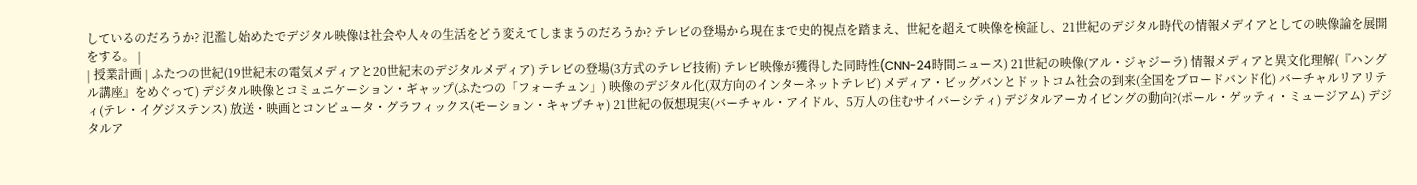しているのだろうか? 氾濫し始めたでデジタル映像は社会や人々の生活をどう変えてしままうのだろうか? テレビの登場から現在まで史的視点を踏まえ、世紀を超えて映像を検証し、21世紀のデジタル時代の情報メデイアとしての映像論を展開をする。 |
| 授業計画 | ふたつの世紀(19世紀末の電気メディアと20世紀末のデジタルメディア) テレビの登場(3方式のテレビ技術) テレビ映像が獲得した同時性(CNN-24時間ニュース) 21世紀の映像(アル・ジャジーラ) 情報メディアと異文化理解(『ハングル講座』をめぐって) デジタル映像とコミュニケーション・ギャップ(ふたつの「フォーチュン」) 映像のデジタル化(双方向のインターネットテレビ) メディア・ビッグバンとドットコム社会の到来(全国をブロードバンド化) バーチャルリアリティ(テレ・イグジステンス) 放送・映画とコンピュータ・グラフィックス(モーション・キャプチャ) 21世紀の仮想現実(バーチャル・アイドル、5万人の住むサイバーシティ) デジタルアーカイビングの動向?(ポール・ゲッティ・ミュージアム) デジタルア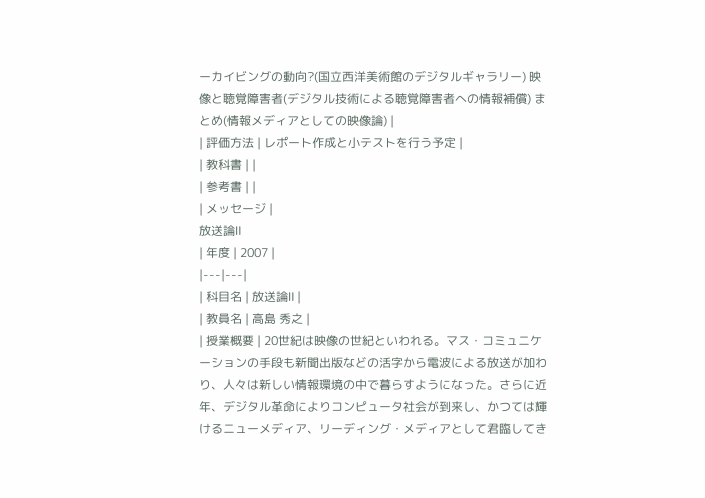ーカイビングの動向?(国立西洋美術館のデジタルギャラリー) 映像と聴覚障害者(デジタル技術による聴覚障害者への情報補償) まとめ(情報メディアとしての映像論) |
| 評価方法 | レポート作成と小テストを行う予定 |
| 教科書 | |
| 参考書 | |
| メッセージ |
放送論Ⅱ
| 年度 | 2007 |
|---|---|
| 科目名 | 放送論Ⅱ |
| 教員名 | 高島 秀之 |
| 授業概要 | 20世紀は映像の世紀といわれる。マス・コミュニケーションの手段も新聞出版などの活字から電波による放送が加わり、人々は新しい情報環境の中で暮らすようになった。さらに近年、デジタル革命によりコンピュータ社会が到来し、かつては輝けるニューメディア、リーディング・メディアとして君臨してき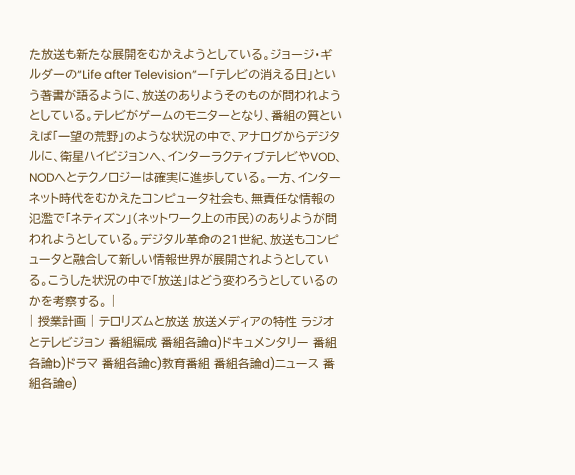た放送も新たな展開をむかえようとしている。ジョージ・ギルダーの“Life after Television”ー「テレビの消える日」という著書が語るように、放送のありようそのものが問われようとしている。テレビがゲームのモニターとなり、番組の質といえば「一望の荒野」のような状況の中で、アナログからデジタルに、衛星ハイビジョンへ、インターラクティブテレビやVOD、NODへとテクノロジーは確実に進歩している。一方、インターネット時代をむかえたコンピュータ社会も、無責任な情報の氾濫で「ネティズン」(ネットワーク上の市民)のありようが問われようとしている。デジタル革命の21世紀、放送もコンピュータと融合して新しい情報世界が展開されようとしている。こうした状況の中で「放送」はどう変わろうとしているのかを考察する。 |
| 授業計画 | テロリズムと放送 放送メディアの特性 ラジオとテレビジョン 番組編成 番組各論a)ドキュメンタリー 番組各論b)ドラマ 番組各論c)教育番組 番組各論d)ニュース 番組各論e)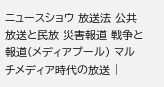ニュースショウ 放送法 公共放送と民放 災害報道 戦争と報道(メディアプール) マルチメディア時代の放送 |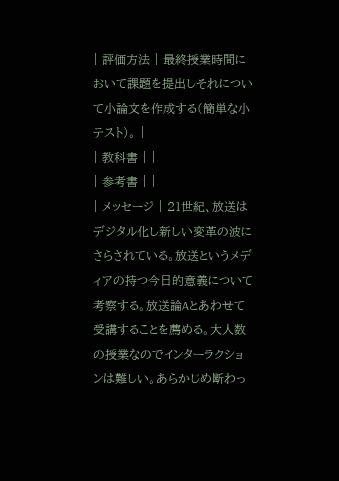| 評価方法 | 最終授業時間において課題を提出しそれについて小論文を作成する(簡単な小テスト)。 |
| 教科書 | |
| 参考書 | |
| メッセージ | 21世紀、放送はデジタル化し新しい変革の波にさらされている。放送というメディアの持つ今日的意義について考察する。放送論Aとあわせて受講することを薦める。大人数の授業なのでインターラクションは難しい。あらかじめ断わっ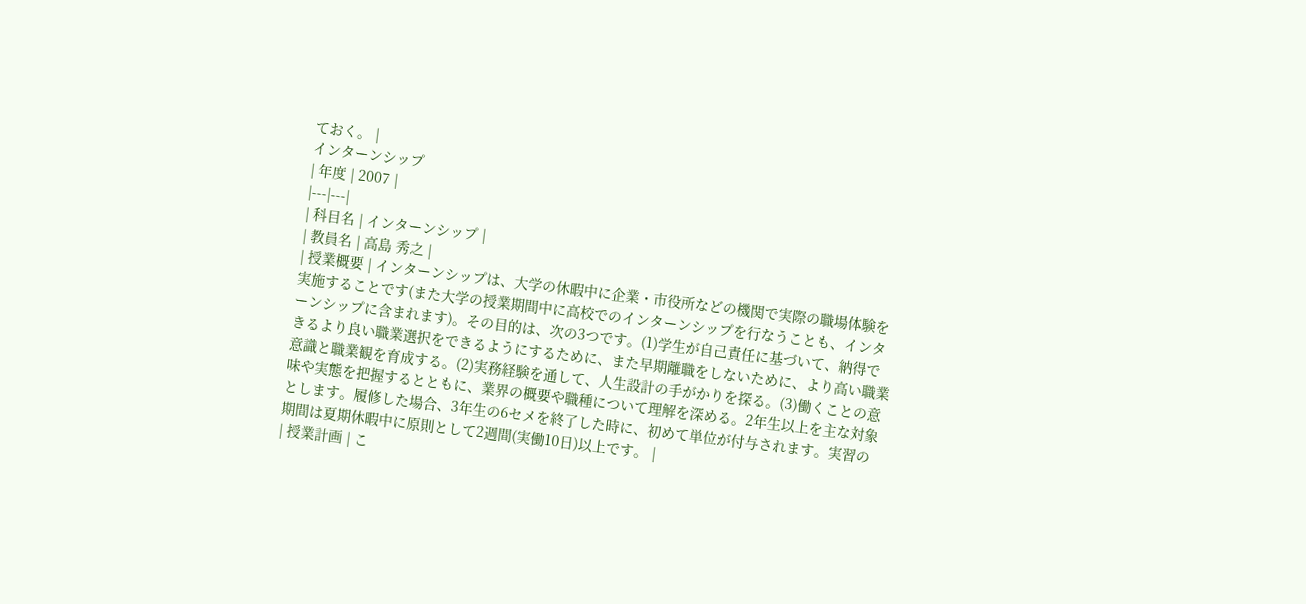ておく。 |
インターンシップ
| 年度 | 2007 |
|---|---|
| 科目名 | インターンシップ |
| 教員名 | 高島 秀之 |
| 授業概要 | インターンシップは、大学の休暇中に企業・市役所などの機関で実際の職場体験を実施することです(また大学の授業期間中に高校でのインターンシップを行なうことも、インターンシップに含まれます)。その目的は、次の3つです。(1)学生が自己責任に基づいて、納得できるより良い職業選択をできるようにするために、また早期離職をしないために、より高い職業意識と職業観を育成する。(2)実務経験を通して、人生設計の手がかりを探る。(3)働くことの意味や実態を把握するとともに、業界の概要や職種について理解を深める。2年生以上を主な対象とします。履修した場合、3年生の6セメを終了した時に、初めて単位が付与されます。実習の期間は夏期休暇中に原則として2週間(実働10日)以上です。 |
| 授業計画 | こ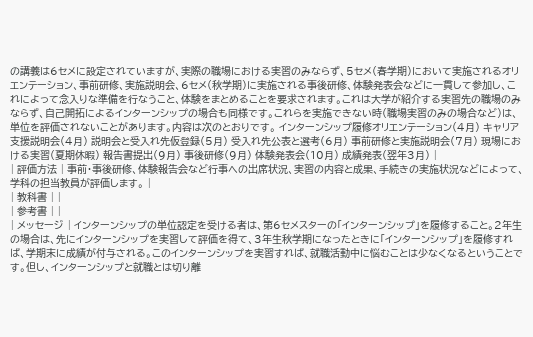の講義は6セメに設定されていますが、実際の職場における実習のみならず、5セメ(春学期)において実施されるオリエンテーション、事前研修、実施説明会、6セメ(秋学期)に実施される事後研修、体験発表会などに一貫して参加し、これによって念入りな準備を行なうこと、体験をまとめることを要求されます。これは大学が紹介する実習先の職場のみならず、自己開拓によるインターンシップの場合も同様です。これらを実施できない時(職場実習のみの場合など)は、単位を評価されないことがあります。内容は次のとおりです。 インターンシップ履修オリエンテーション(4月) キャリア支援説明会(4月) 説明会と受入れ先仮登録(5月) 受入れ先公表と選考(6月) 事前研修と実施説明会(7月) 現場における実習(夏期休暇) 報告書提出(9月) 事後研修(9月) 体験発表会(10月) 成績発表(翌年3月) |
| 評価方法 | 事前・事後研修、体験報告会など行事への出席状況、実習の内容と成果、手続きの実施状況などによって、学科の担当教員が評価します。 |
| 教科書 | |
| 参考書 | |
| メッセージ | インターンシップの単位認定を受ける者は、第6セメスターの「インターンシップ」を履修すること。2年生の場合は、先にインターンシップを実習して評価を得て、3年生秋学期になったときに「インターンシップ」を履修すれば、学期末に成績が付与される。このインターンシップを実習すれば、就職活動中に悩むことは少なくなるということです。但し、インターンシップと就職とは切り離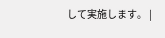して実施します。 |